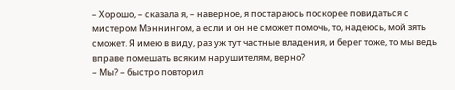– Хорошо, – сказала я, – наверное, я постараюсь поскорее повидаться с мистером Мэннингом, а если и он не сможет помочь, то, надеюсь, мой зять сможет. Я имею в виду, раз уж тут частные владения, и берег тоже, то мы ведь вправе помешать всяким нарушителям, верно?
– Мы? – быстро повторил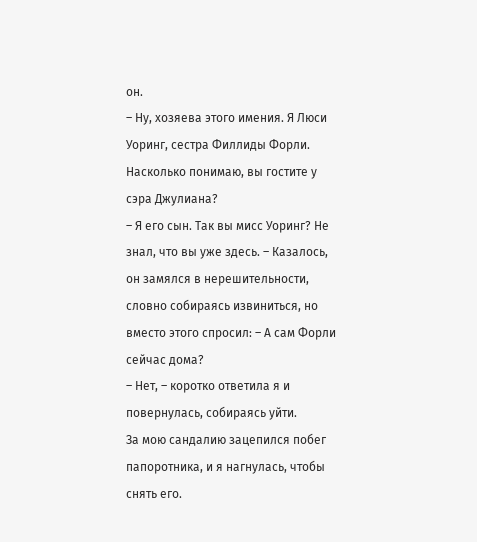он.
– Ну, хозяева этого имения. Я Люси Уоринг, сестра Филлиды Форли. Насколько понимаю, вы гостите у сэра Джулиана?
– Я его сын. Так вы мисс Уоринг? Не знал, что вы уже здесь. – Казалось, он замялся в нерешительности, словно собираясь извиниться, но вместо этого спросил: – А сам Форли сейчас дома?
– Нет, – коротко ответила я и повернулась, собираясь уйти.
За мою сандалию зацепился побег папоротника, и я нагнулась, чтобы снять его.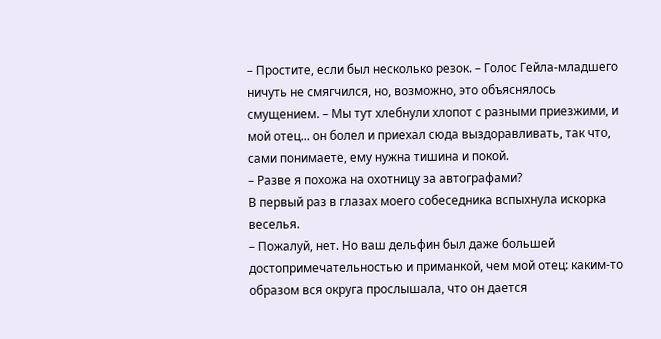– Простите, если был несколько резок. – Голос Гейла-младшего ничуть не смягчился, но, возможно, это объяснялось смущением. – Мы тут хлебнули хлопот с разными приезжими, и мой отец... он болел и приехал сюда выздоравливать, так что, сами понимаете, ему нужна тишина и покой.
– Разве я похожа на охотницу за автографами?
В первый раз в глазах моего собеседника вспыхнула искорка веселья.
– Пожалуй, нет. Но ваш дельфин был даже большей достопримечательностью и приманкой, чем мой отец: каким-то образом вся округа прослышала, что он дается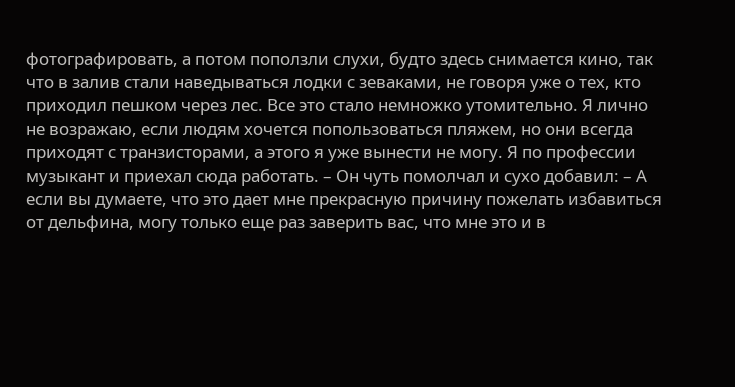фотографировать, а потом поползли слухи, будто здесь снимается кино, так что в залив стали наведываться лодки с зеваками, не говоря уже о тех, кто приходил пешком через лес. Все это стало немножко утомительно. Я лично не возражаю, если людям хочется попользоваться пляжем, но они всегда приходят с транзисторами, а этого я уже вынести не могу. Я по профессии музыкант и приехал сюда работать. – Он чуть помолчал и сухо добавил: – А если вы думаете, что это дает мне прекрасную причину пожелать избавиться от дельфина, могу только еще раз заверить вас, что мне это и в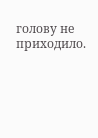голову не приходило.